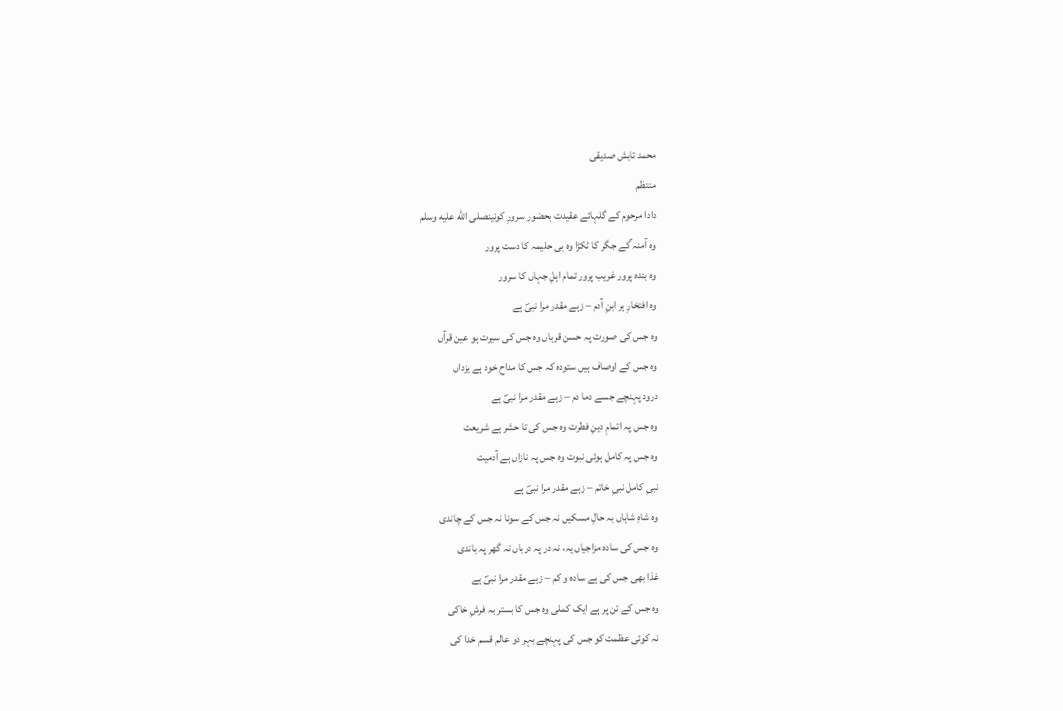محمد تابش صدیقی
منتظم
دادا مرحوم کے گلہائے عقیدت بحضور سرورِ کونینصلى الله عليه وسلم
وہ آمنہ ؑکے جگر کا ٹکڑا وہ بی حلیمہ کا دست پرور
وہ بندہ پرور غریب پرور تمام اہلِ جہاں کا سرور
وہ افتخارِ ہر ابنِ آدم – زہے مقدر مرا نبیؐ ہے
وہ جس کی صورت پہ حسن قرباں وہ جس کی سیرت ہو عین قرآں
وہ جس کے اوصاف ہیں ستودہ کہ جس کا مداح خود ہے یزداں
درود پہنچے جسے دما دم – زہے مقدر مرا نبیؐ ہے
وہ جس پہ اتمامِ دینِ فطرت وہ جس کی تا حشر ہے شریعت
وہ جس پہ کامل ہوئی نبوت وہ جس پہ نازاں ہے آدمیت
نبیِ کامل نبیِ خاتم – زہے مقدر مرا نبیؐ ہے
وہ شاہِ شاہاں بہ حالِ مسکیں نہ جس کے سونا نہ جس کے چاندی
وہ جس کی سادہ مزاجیاں یہ، نہ در پہ درباں نہ گھر پہ باندی
غذا بھی جس کی ہے سادہ و کم – زہے مقدر مرا نبیؐ ہے
وہ جس کے تن پر ہے ایک کملی وہ جس کا بستر بہ فرشِ خاکی
نہ کوئی عظمت کو جس کی پہنچے بہر دو عالم قسم خدا کی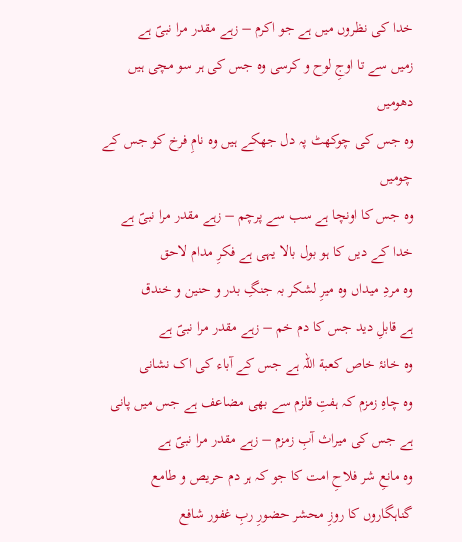خدا کی نظروں میں ہے جو اکرم – زہے مقدر مرا نبیؐ ہے
زمیں سے تا اوجِ لوح و کرسی وہ جس کی ہر سو مچی ہیں دھومیں
وہ جس کی چوکھٹ پہ دل جھکے ہیں وہ نامِ فرخ کو جس کے چومیں
وہ جس کا اونچا ہے سب سے پرچم – زہے مقدر مرا نبیؐ ہے
خدا کے دیں کا ہو بول بالا یہی ہے فکرِ مدام لاحق
وہ مردِ میداں وہ میرِ لشکر بہ جنگِ بدر و حنین و خندق
ہے قابلِ دید جس کا دم خم – زہے مقدر مرا نبیؐ ہے
وہ خانۂ خاص کعبة اللہ ہے جس کے آباء کی اک نشانی
وہ چاہِ زمزم کہ ہفتِ قلزم سے بھی مضاعف ہے جس میں پانی
ہے جس کی میراث آبِ زمزم – زہے مقدر مرا نبیؐ ہے
وہ مانعِ شر فلاحِ امت کا جو کہ ہر دم حریص و طامع
گناہگاروں کا روزِ محشر حضورِ ربِ غفور شافع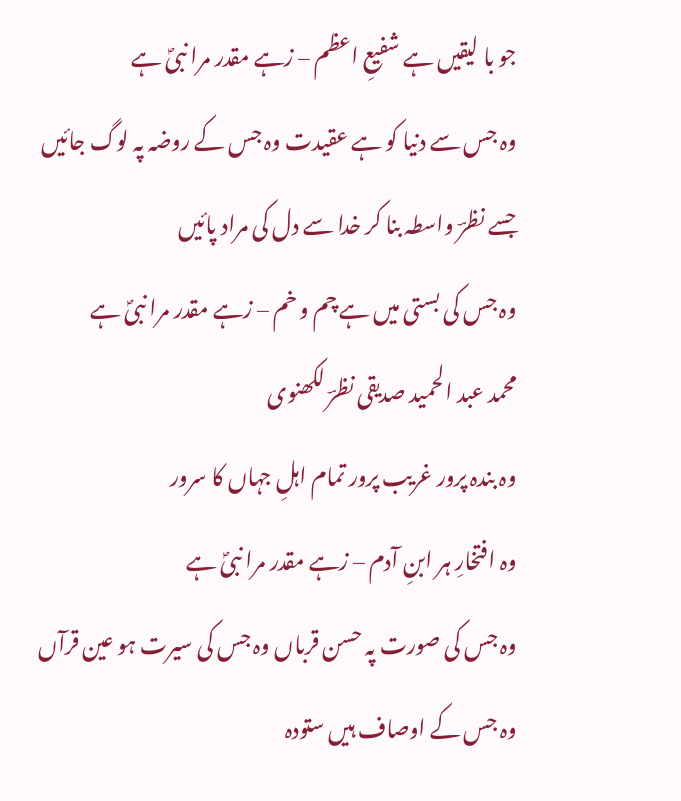جو با لیقیں ہے شفیعِ اعظم – زہے مقدر مرا نبیؐ ہے
وہ جس سے دنیا کو ہے عقیدت وہ جس کے روضہ پہ لوگ جائیں
جسے نظرؔ واسطہ بنا کر خدا سے دل کی مراد پائیں
وہ جس کی بستی میں ہے چم و خم – زہے مقدر مرا نبیؐ ہے
محمد عبد الحمید صدیقی نظرؔ لکھنوی
وہ بندہ پرور غریب پرور تمام اہلِ جہاں کا سرور
وہ افتخارِ ہر ابنِ آدم – زہے مقدر مرا نبیؐ ہے
وہ جس کی صورت پہ حسن قرباں وہ جس کی سیرت ہو عین قرآں
وہ جس کے اوصاف ہیں ستودہ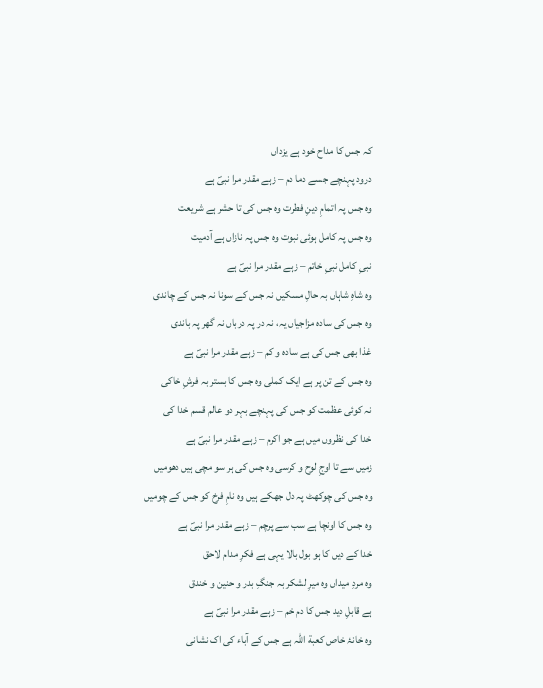کہ جس کا مداح خود ہے یزداں
درود پہنچے جسے دما دم – زہے مقدر مرا نبیؐ ہے
وہ جس پہ اتمامِ دینِ فطرت وہ جس کی تا حشر ہے شریعت
وہ جس پہ کامل ہوئی نبوت وہ جس پہ نازاں ہے آدمیت
نبیِ کامل نبیِ خاتم – زہے مقدر مرا نبیؐ ہے
وہ شاہِ شاہاں بہ حالِ مسکیں نہ جس کے سونا نہ جس کے چاندی
وہ جس کی سادہ مزاجیاں یہ، نہ در پہ درباں نہ گھر پہ باندی
غذا بھی جس کی ہے سادہ و کم – زہے مقدر مرا نبیؐ ہے
وہ جس کے تن پر ہے ایک کملی وہ جس کا بستر بہ فرشِ خاکی
نہ کوئی عظمت کو جس کی پہنچے بہر دو عالم قسم خدا کی
خدا کی نظروں میں ہے جو اکرم – زہے مقدر مرا نبیؐ ہے
زمیں سے تا اوجِ لوح و کرسی وہ جس کی ہر سو مچی ہیں دھومیں
وہ جس کی چوکھٹ پہ دل جھکے ہیں وہ نامِ فرخ کو جس کے چومیں
وہ جس کا اونچا ہے سب سے پرچم – زہے مقدر مرا نبیؐ ہے
خدا کے دیں کا ہو بول بالا یہی ہے فکرِ مدام لاحق
وہ مردِ میداں وہ میرِ لشکر بہ جنگِ بدر و حنین و خندق
ہے قابلِ دید جس کا دم خم – زہے مقدر مرا نبیؐ ہے
وہ خانۂ خاص کعبة اللہ ہے جس کے آباء کی اک نشانی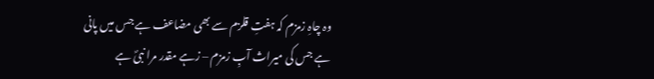وہ چاہِ زمزم کہ ہفتِ قلزم سے بھی مضاعف ہے جس میں پانی
ہے جس کی میراث آبِ زمزم – زہے مقدر مرا نبیؐ ہے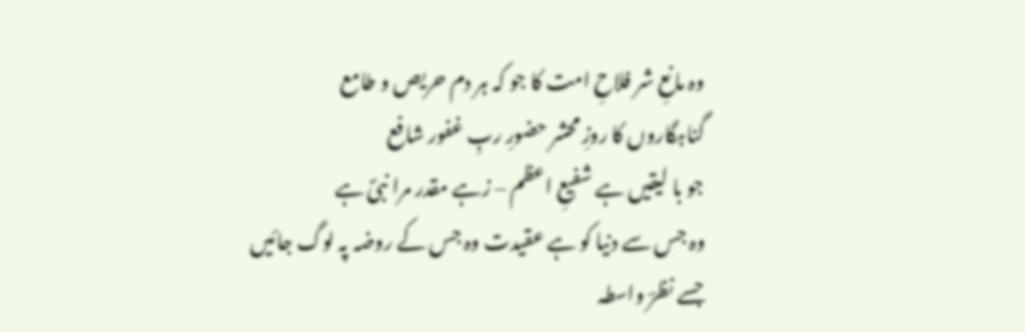وہ مانعِ شر فلاحِ امت کا جو کہ ہر دم حریص و طامع
گناہگاروں کا روزِ محشر حضورِ ربِ غفور شافع
جو با لیقیں ہے شفیعِ اعظم – زہے مقدر مرا نبیؐ ہے
وہ جس سے دنیا کو ہے عقیدت وہ جس کے روضہ پہ لوگ جائیں
جسے نظرؔ واسطہ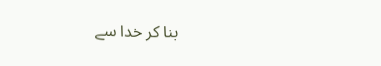بنا کر خدا سے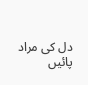دل کی مراد پائیں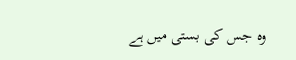وہ جس کی بستی میں ہے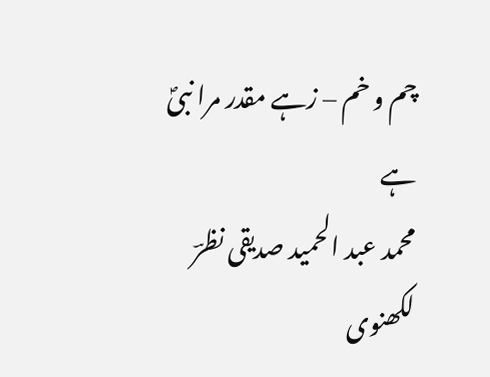چم و خم – زہے مقدر مرا نبیؐ ہے
محمد عبد الحمید صدیقی نظرؔ لکھنوی